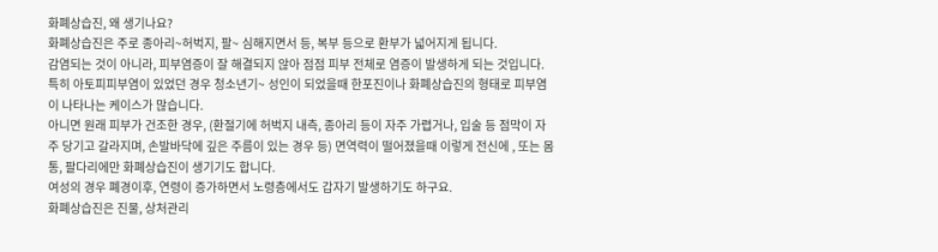화폐상습진, 왜 생기나요?
화폐상습진은 주로 종아리~허벅지, 팔~ 심해지면서 등, 복부 등으로 환부가 넓어지게 됩니다.
감염되는 것이 아니라, 피부염증이 잘 해결되지 않아 점점 피부 전체로 염증이 발생하게 되는 것입니다.
특히 아토피피부염이 있었던 경우 청소년기~ 성인이 되었을때 한포진이나 화폐상습진의 형태로 피부염이 나타나는 케이스가 많습니다.
아니면 원래 피부가 건조한 경우, (환절기에 허벅지 내측, 종아리 등이 자주 가렵거나, 입술 등 점막이 자주 당기고 갈라지며, 손발바닥에 깊은 주름이 있는 경우 등) 면역력이 떨어졌을때 이렇게 전신에 , 또는 몸통, 팔다리에만 화폐상습진이 생기기도 합니다.
여성의 경우 폐경이후, 연령이 증가하면서 노령층에서도 갑자기 발생하기도 하구요.
화폐상습진은 진물, 상처관리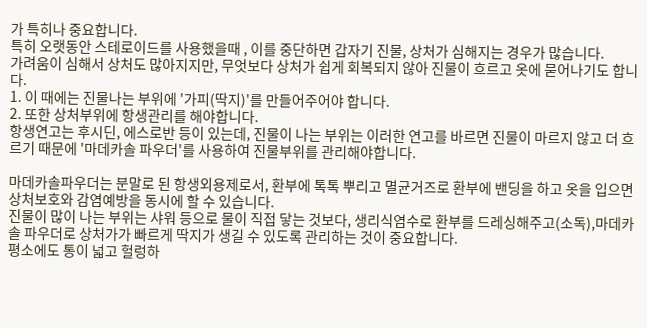가 특히나 중요합니다.
특히 오랫동안 스테로이드를 사용했을때 , 이를 중단하면 갑자기 진물, 상처가 심해지는 경우가 많습니다.
가려움이 심해서 상처도 많아지지만, 무엇보다 상처가 쉽게 회복되지 않아 진물이 흐르고 옷에 묻어나기도 합니다.
1. 이 때에는 진물나는 부위에 '가피(딱지)'를 만들어주어야 합니다.
2. 또한 상처부위에 항생관리를 해야합니다.
항생연고는 후시딘, 에스로반 등이 있는데, 진물이 나는 부위는 이러한 연고를 바르면 진물이 마르지 않고 더 흐르기 때문에 '마데카솔 파우더'를 사용하여 진물부위를 관리해야합니다.

마데카솔파우더는 분말로 된 항생외용제로서, 환부에 톡톡 뿌리고 멸균거즈로 환부에 밴딩을 하고 옷을 입으면 상처보호와 감염예방을 동시에 할 수 있습니다.
진물이 많이 나는 부위는 샤워 등으로 물이 직접 닿는 것보다, 생리식염수로 환부를 드레싱해주고(소독),마데카솔 파우더로 상처가가 빠르게 딱지가 생길 수 있도록 관리하는 것이 중요합니다.
평소에도 통이 넓고 헐렁하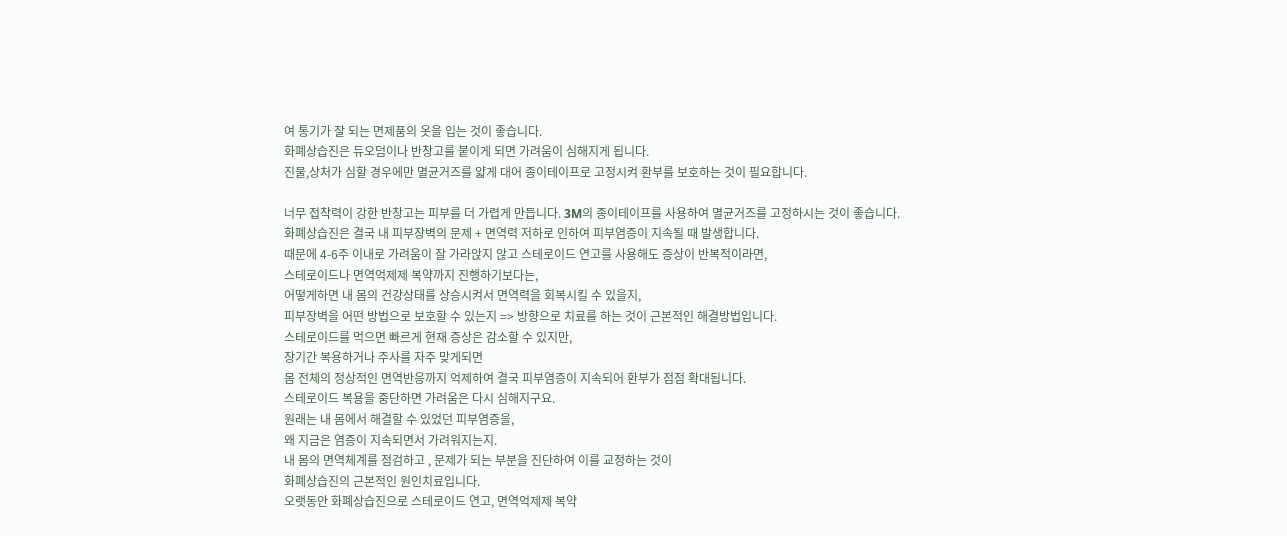여 통기가 잘 되는 면제품의 옷을 입는 것이 좋습니다.
화폐상습진은 듀오덤이나 반창고를 붙이게 되면 가려움이 심해지게 됩니다.
진물,상처가 심할 경우에만 멸균거즈를 얇게 대어 종이테이프로 고정시켜 환부를 보호하는 것이 필요합니다.

너무 접착력이 강한 반창고는 피부를 더 가렵게 만듭니다. 3M의 종이테이프를 사용하여 멸균거즈를 고정하시는 것이 좋습니다.
화폐상습진은 결국 내 피부장벽의 문제 + 면역력 저하로 인하여 피부염증이 지속될 때 발생합니다.
때문에 4-6주 이내로 가려움이 잘 가라앉지 않고 스테로이드 연고를 사용해도 증상이 반복적이라면,
스테로이드나 면역억제제 복약까지 진행하기보다는,
어떻게하면 내 몸의 건강상태를 상승시켜서 면역력을 회복시킬 수 있을지,
피부장벽을 어떤 방법으로 보호할 수 있는지 => 방향으로 치료를 하는 것이 근본적인 해결방법입니다.
스테로이드를 먹으면 빠르게 현재 증상은 감소할 수 있지만,
장기간 복용하거나 주사를 자주 맞게되면
몸 전체의 정상적인 면역반응까지 억제하여 결국 피부염증이 지속되어 환부가 점점 확대됩니다.
스테로이드 복용을 중단하면 가려움은 다시 심해지구요.
원래는 내 몸에서 해결할 수 있었던 피부염증을,
왜 지금은 염증이 지속되면서 가려워지는지.
내 몸의 면역체계를 점검하고 , 문제가 되는 부분을 진단하여 이를 교정하는 것이
화폐상습진의 근본적인 원인치료입니다.
오랫동안 화폐상습진으로 스테로이드 연고, 면역억제제 복약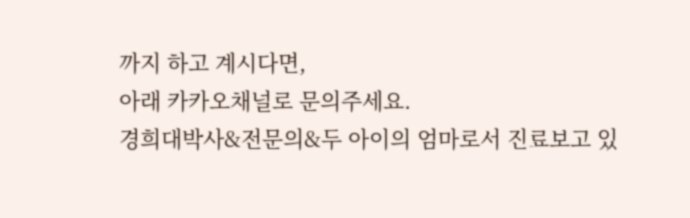까지 하고 계시다면,
아래 카카오채널로 문의주세요.
경희대박사&전문의&두 아이의 엄마로서 진료보고 있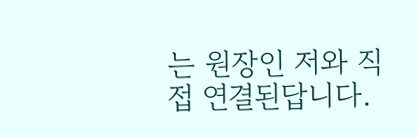는 원장인 저와 직접 연결된답니다.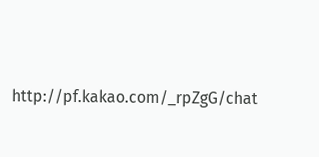http://pf.kakao.com/_rpZgG/chat